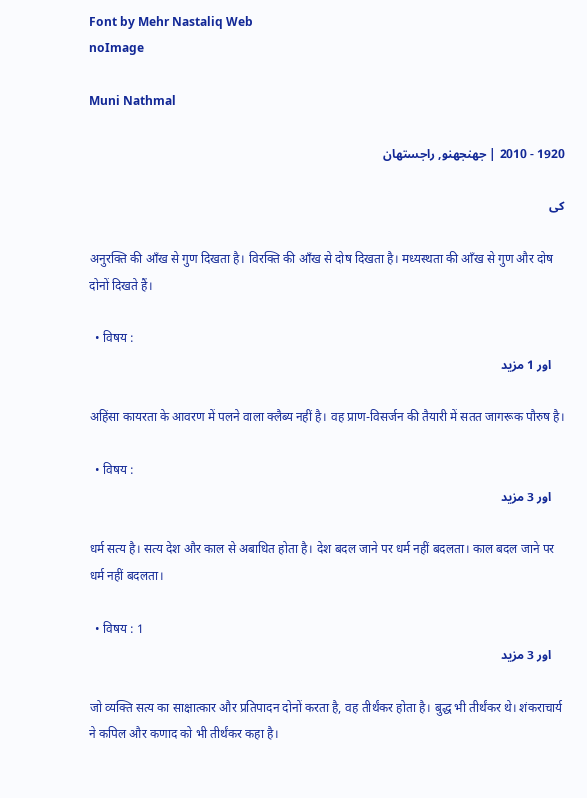Font by Mehr Nastaliq Web
noImage

Muni Nathmal

1920 - 2010 | جھنجھنو, راجستھان

کی

अनुरक्ति की आँख से गुण दिखता है। विरक्ति की आँख से दोष दिखता है। मध्यस्थता की आँख से गुण और दोष दोनों दिखते हैं।

  • विषय :
    اور 1 مزید

अहिंसा कायरता के आवरण में पलने वाला क्लैब्य नहीं है। वह प्राण-विसर्जन की तैयारी में सतत जागरूक पौरुष है।

  • विषय :
    اور 3 مزید

धर्म सत्य है। सत्य देश और काल से अबाधित होता है। देश बदल जाने पर धर्म नहीं बदलता। काल बदल जाने पर धर्म नहीं बदलता।

  • विषय : 1
    اور 3 مزید

जो व्यक्ति सत्य का साक्षात्कार और प्रतिपादन दोनों करता है, वह तीर्थंकर होता है। बुद्ध भी तीर्थंकर थे। शंकराचार्य ने कपिल और कणाद को भी तीर्थंकर कहा है।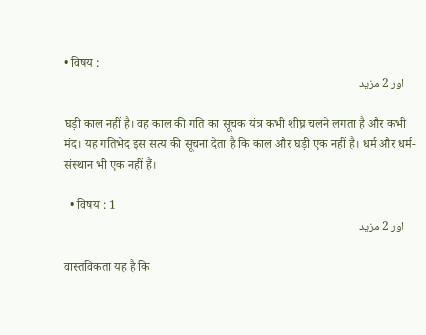• विषय :
    اور 2 مزید

घड़ी काल नहीं है। वह काल की गति का सूचक यंत्र कभी शीघ्र चलने लगता है और कभी मंद। यह गतिभेद इस सत्य की सूचना देता है कि काल और घड़ी एक नहीं है। धर्म और धर्म-संस्थान भी एक नहीं हैं।

  • विषय : 1
    اور 2 مزید

वास्तविकता यह है कि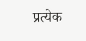प्रत्येक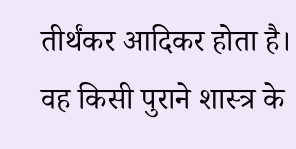तीर्थंकर आदिकर होता है। वह किसी पुराने शास्त्र के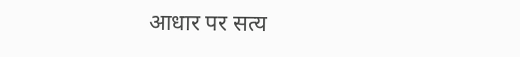आधार पर सत्य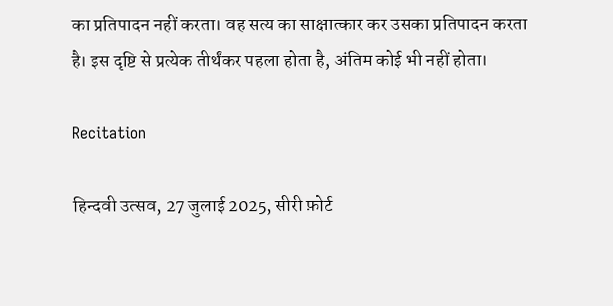का प्रतिपादन नहीं करता। वह सत्य का साक्षात्कार कर उसका प्रतिपादन करता है। इस दृष्टि से प्रत्येक तीर्थंकर पहला होता है, अंतिम कोई भी नहीं होता।

Recitation

हिन्दवी उत्सव, 27 जुलाई 2025, सीरी फ़ोर्ट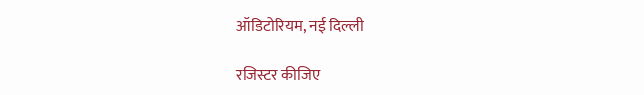ऑडिटोरियम, नई दिल्ली

रजिस्टर कीजिए